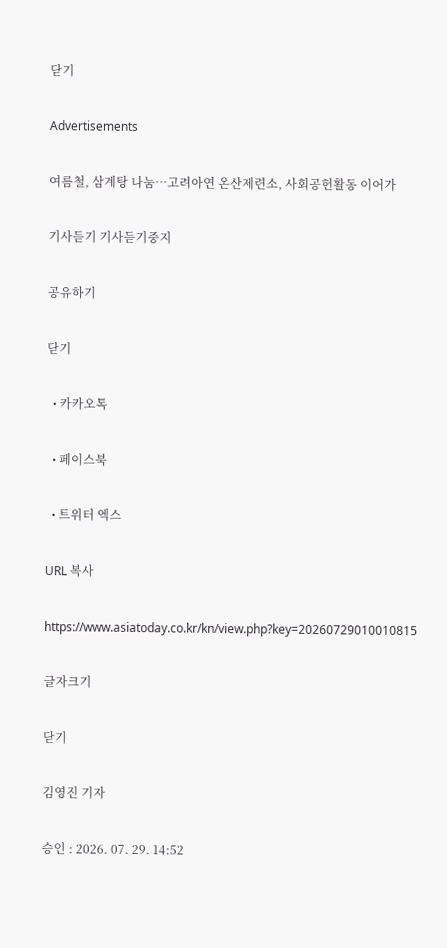닫기

Advertisements

여름철, 삼계탕 나눔…고려아연 온산제련소, 사회공헌활동 이어가

기사듣기 기사듣기중지

공유하기

닫기

  • 카카오톡

  • 페이스북

  • 트위터 엑스

URL 복사

https://www.asiatoday.co.kr/kn/view.php?key=20260729010010815

글자크기

닫기

김영진 기자

승인 : 2026. 07. 29. 14:52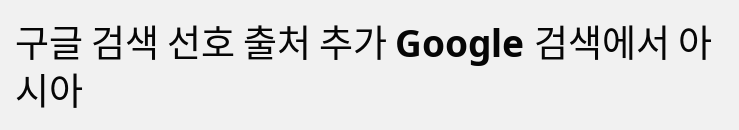구글 검색 선호 출처 추가 Google 검색에서 아시아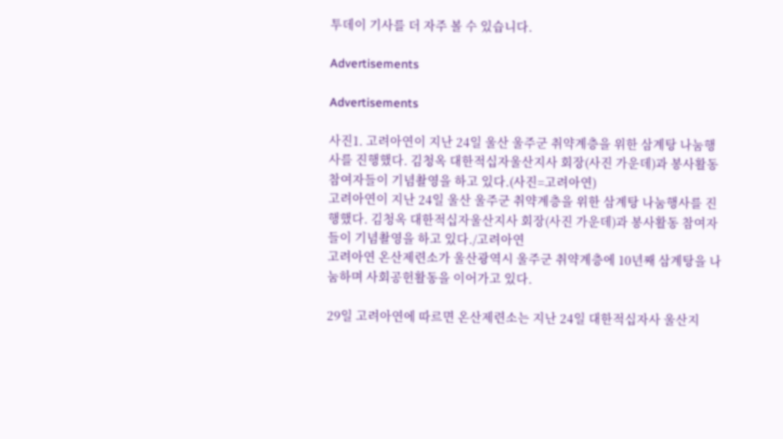투데이 기사를 더 자주 볼 수 있습니다.

Advertisements

Advertisements

사진1. 고려아연이 지난 24일 울산 울주군 취약계층을 위한 삼계탕 나눔행사를 진행했다. 김청옥 대한적십자울산지사 회장(사진 가운데)과 봉사활동 참여자들이 기념촬영을 하고 있다.(사진=고려아연)
고려아연이 지난 24일 울산 울주군 취약계층을 위한 삼계탕 나눔행사를 진행했다. 김청옥 대한적십자울산지사 회장(사진 가운데)과 봉사활동 참여자들이 기념촬영을 하고 있다./고려아연
고려아연 온산제련소가 울산광역시 울주군 취약계층에 10년째 삼계탕을 나눔하며 사회공헌활동을 이어가고 있다.

29일 고려아연에 따르면 온산제련소는 지난 24일 대한적십자사 울산지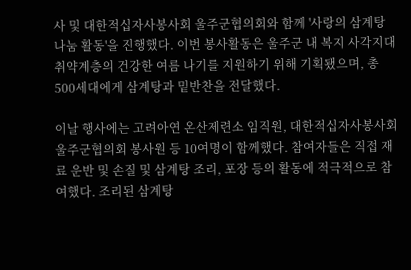사 및 대한적십자사봉사회 울주군협의회와 함께 '사랑의 삼계탕 나눔 활동'을 진행했다. 이번 봉사활동은 울주군 내 복지 사각지대 취약계층의 건강한 여름 나기를 지원하기 위해 기획됐으며, 총 500세대에게 삼계탕과 밑반찬을 전달했다.

이날 행사에는 고려아연 온산제련소 임직원, 대한적십자사봉사회 울주군협의회 봉사원 등 10여명이 함께했다. 참여자들은 직접 재료 운반 및 손질 및 삼계탕 조리, 포장 등의 활동에 적극적으로 참여했다. 조리된 삼계탕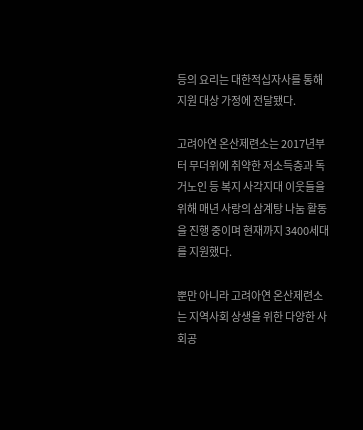등의 요리는 대한적십자사를 통해 지원 대상 가정에 전달됐다.

고려아연 온산제련소는 2017년부터 무더위에 취약한 저소득층과 독거노인 등 복지 사각지대 이웃들을 위해 매년 사랑의 삼계탕 나눔 활동을 진행 중이며 현재까지 3400세대를 지원했다.

뿐만 아니라 고려아연 온산제련소는 지역사회 상생을 위한 다양한 사회공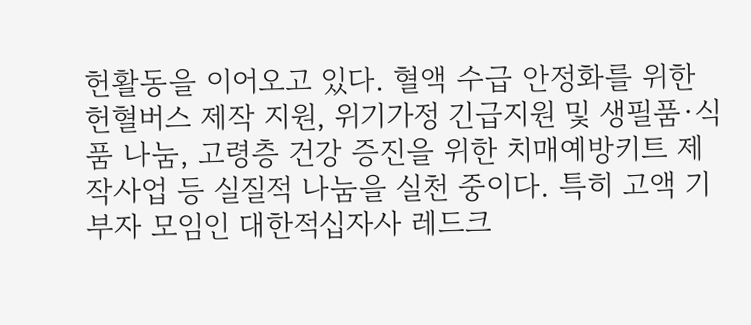헌활동을 이어오고 있다. 혈액 수급 안정화를 위한 헌혈버스 제작 지원, 위기가정 긴급지원 및 생필품·식품 나눔, 고령층 건강 증진을 위한 치매예방키트 제작사업 등 실질적 나눔을 실천 중이다. 특히 고액 기부자 모임인 대한적십자사 레드크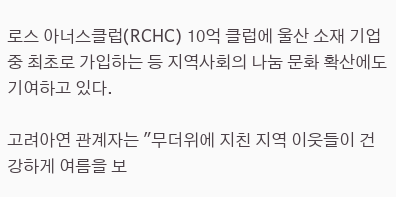로스 아너스클럽(RCHC) 10억 클럽에 울산 소재 기업 중 최초로 가입하는 등 지역사회의 나눔 문화 확산에도 기여하고 있다.

고려아연 관계자는 "무더위에 지친 지역 이웃들이 건강하게 여름을 보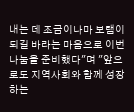내는 데 조금이나마 보탬이 되길 바라는 마음으로 이번 나눔을 준비했다"며 "앞으로도 지역사회와 함께 성장하는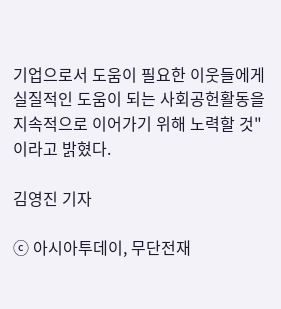기업으로서 도움이 필요한 이웃들에게 실질적인 도움이 되는 사회공헌활동을 지속적으로 이어가기 위해 노력할 것"이라고 밝혔다.

김영진 기자

ⓒ 아시아투데이, 무단전재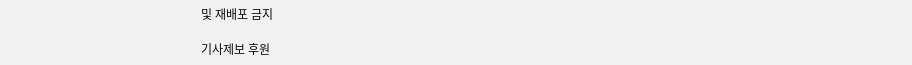및 재배포 금지

기사제보 후원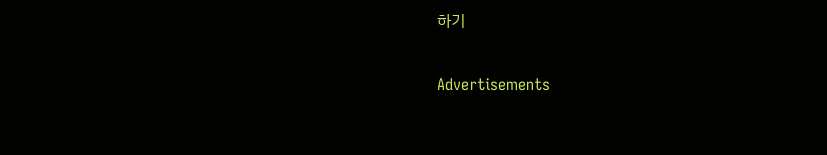하기

Advertisements